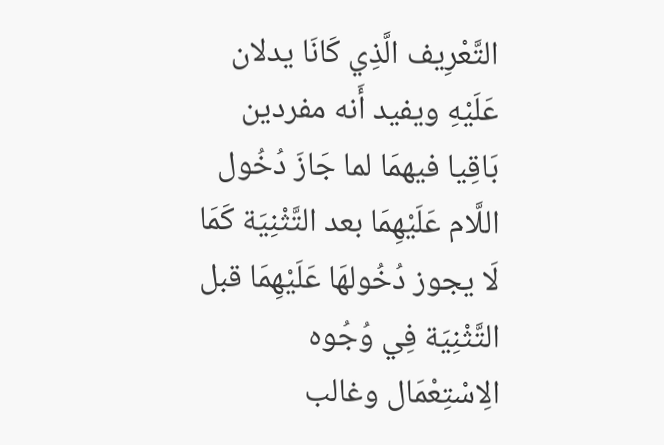التَّعْرِيف الَّذِي كَانَا يدلان عَلَيْهِ ويفيد أَنه مفردين بَاقِيا فيهمَا لما جَازَ دُخُول اللَّام عَلَيْهِمَا بعد التَّثْنِيَة كَمَا لَا يجوز دُخُولهَا عَلَيْهِمَا قبل التَّثْنِيَة فِي وُجُوه الِاسْتِعْمَال وغالب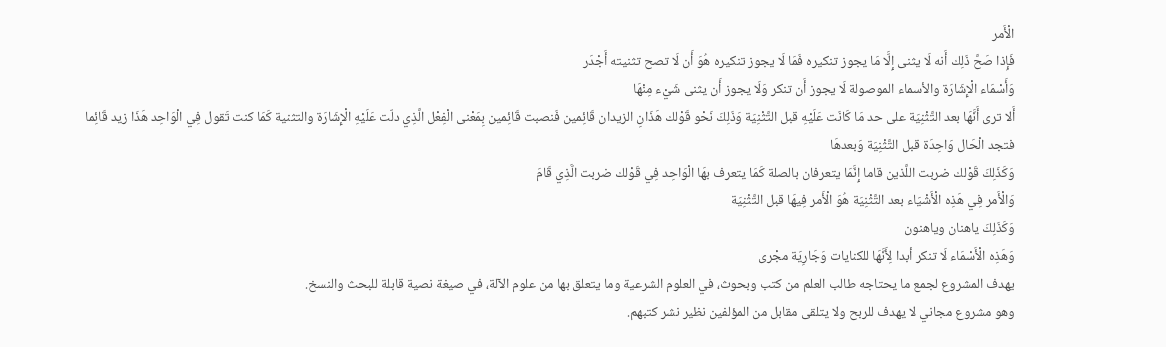الْأَمر
فَإِذا صَحَّ ذَلِك أَنه لَا يثنى إِلَّا مَا يجوز تنكيره فَمَا لَا يجوز تنكيره هُوَ أَن لَا تصح تثنيته أَجْدَر
وَأَسْمَاء الْإِشَارَة والأسماء الموصولة لَا يجوز أَن تنكر وَلَا يجوز أَن يثنى شَيْء مِنْهَا
أَلا ترى أَنَّهَا بعد التَّثْنِيَة على حد مَا كَانَت عَلَيْهِ قبل التَّثْنِيَة وَذَلِكَ نَحْو قَوْلك هَذَانِ الزيدان قَائِمين فَنصبت قَائِمين بِمَعْنى الْفِعْل الَّذِي دلّت عَلَيْهِ الْإِشَارَة والتثنية كَمَا كنت تَقول فِي الْوَاحِد هَذَا زيد قَائِما فتجد الْحَال وَاحِدَة قبل التَّثْنِيَة وَبعدهَا
وَكَذَلِكَ قَوْلك ضربت اللَّذين قاما إِنَّمَا يتعرفان بالصلة كَمَا يتعرف بهَا الْوَاحِد فِي قَوْلك ضربت الَّذِي قَامَ
وَالْأَمر فِي هَذِه الْأَشْيَاء بعد التَّثْنِيَة هُوَ الْأَمر فِيهَا قبل التَّثْنِيَة
وَكَذَلِكَ ياهنان وياهنون
وَهَذِه الْأَسْمَاء لَا تنكر أبدا لِأَنَّهَا للكنايات وَجَارِيَة مجْرى
يهدف المشروع لجمع ما يحتاجه طالب العلم من كتب وبحوث، في العلوم الشرعية وما يتعلق بها من علوم الآلة، في صيغة نصية قابلة للبحث والنسخ.
وهو مشروع مجاني لا يهدف للربح ولا يتلقى مقابل من المؤلفين نظير نشر كتبهم.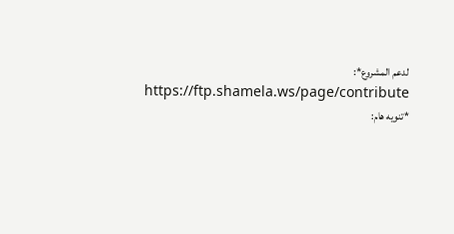لدعم المشروع*: https://ftp.shamela.ws/page/contribute
*تنويه هام: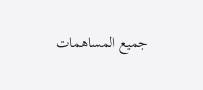جميع المساهمات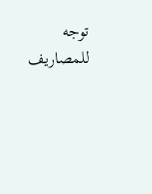توجه للمصاريف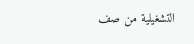التشغيلية من صف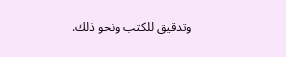وتدقيق للكتب ونحو ذلك.